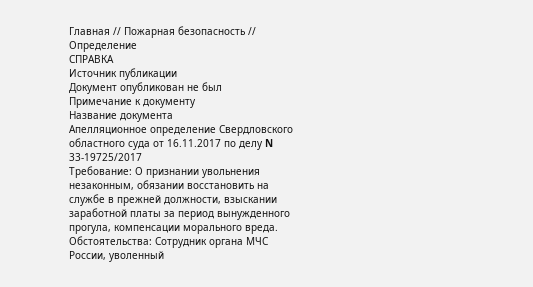Главная // Пожарная безопасность // Определение
СПРАВКА
Источник публикации
Документ опубликован не был
Примечание к документу
Название документа
Апелляционное определение Свердловского областного суда от 16.11.2017 по делу N 33-19725/2017
Требование: О признании увольнения незаконным, обязании восстановить на службе в прежней должности, взыскании заработной платы за период вынужденного прогула, компенсации морального вреда.
Обстоятельства: Сотрудник органа МЧС России, уволенный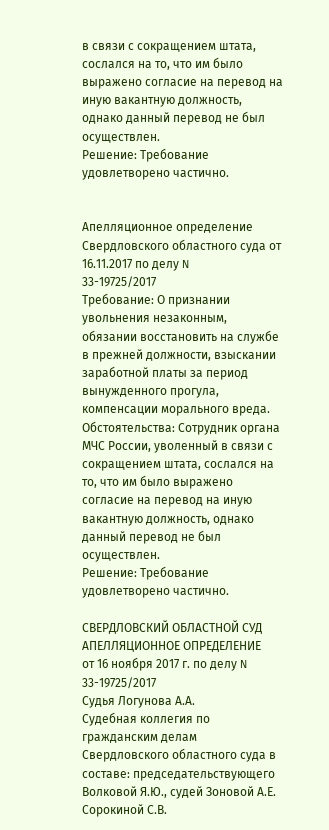в связи с сокращением штата, сослался на то, что им было выражено согласие на перевод на иную вакантную должность, однако данный перевод не был осуществлен.
Решение: Требование удовлетворено частично.


Апелляционное определение Свердловского областного суда от 16.11.2017 по делу N 33-19725/2017
Требование: О признании увольнения незаконным, обязании восстановить на службе в прежней должности, взыскании заработной платы за период вынужденного прогула, компенсации морального вреда.
Обстоятельства: Сотрудник органа МЧС России, уволенный в связи с сокращением штата, сослался на то, что им было выражено согласие на перевод на иную вакантную должность, однако данный перевод не был осуществлен.
Решение: Требование удовлетворено частично.

СВЕРДЛОВСКИЙ ОБЛАСТНОЙ СУД
АПЕЛЛЯЦИОННОЕ ОПРЕДЕЛЕНИЕ
от 16 ноября 2017 г. по делу N 33-19725/2017
Судья Логунова А.А.
Судебная коллегия по гражданским делам Свердловского областного суда в составе: председательствующего Волковой Я.Ю., судей Зоновой А.Е. Сорокиной С.В.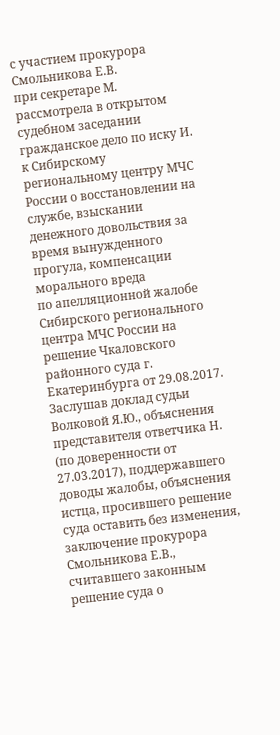с участием прокурора Смольникова Е.В.
при секретаре М.
рассмотрела в открытом судебном заседании гражданское дело по иску И. к Сибирскому региональному центру МЧС России о восстановлении на службе, взыскании денежного довольствия за время вынужденного прогула, компенсации морального вреда
по апелляционной жалобе Сибирского регионального центра МЧС России на решение Чкаловского районного суда г. Екатеринбурга от 29.08.2017.
Заслушав доклад судьи Волковой Я.Ю., объяснения представителя ответчика Н. (по доверенности от 27.03.2017), поддержавшего доводы жалобы, объяснения истца, просившего решение суда оставить без изменения, заключение прокурора Смольникова Е.В., считавшего законным решение суда о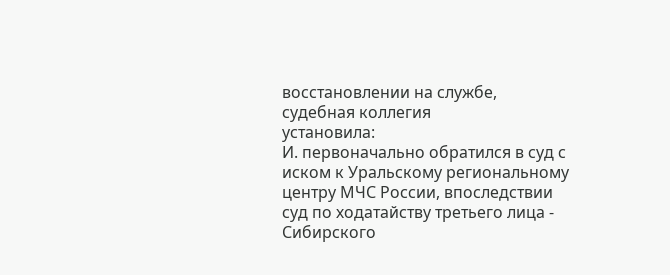восстановлении на службе, судебная коллегия
установила:
И. первоначально обратился в суд с иском к Уральскому региональному центру МЧС России, впоследствии суд по ходатайству третьего лица - Сибирского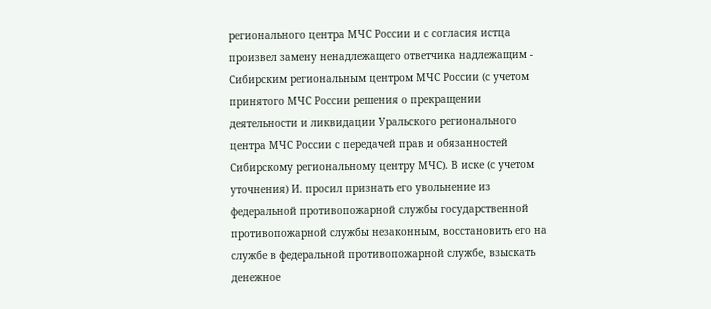регионального центра МЧС России и с согласия истца произвел замену ненадлежащего ответчика надлежащим - Сибирским региональным центром МЧС России (с учетом принятого МЧС России решения о прекращении деятельности и ликвидации Уральского регионального центра МЧС России с передачей прав и обязанностей Сибирскому региональному центру МЧС). В иске (с учетом уточнения) И. просил признать его увольнение из федеральной противопожарной службы государственной противопожарной службы незаконным, восстановить его на службе в федеральной противопожарной службе, взыскать денежное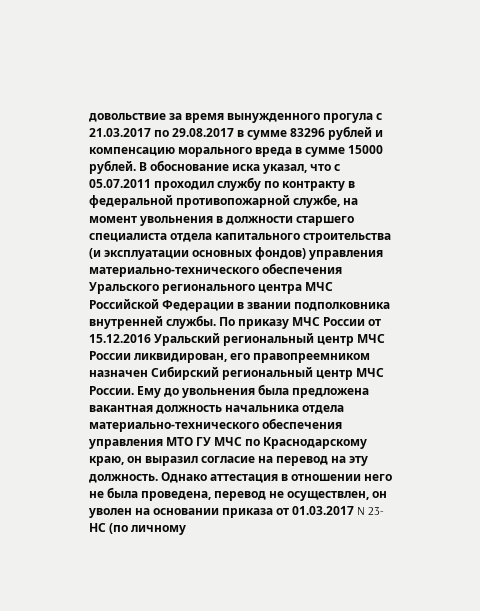довольствие за время вынужденного прогула с 21.03.2017 по 29.08.2017 в сумме 83296 рублей и компенсацию морального вреда в сумме 15000 рублей. В обоснование иска указал, что с 05.07.2011 проходил службу по контракту в федеральной противопожарной службе, на момент увольнения в должности старшего специалиста отдела капитального строительства (и эксплуатации основных фондов) управления материально-технического обеспечения Уральского регионального центра МЧС Российской Федерации в звании подполковника внутренней службы. По приказу МЧС России от 15.12.2016 Уральский региональный центр МЧС России ликвидирован, его правопреемником назначен Сибирский региональный центр МЧС России. Ему до увольнения была предложена вакантная должность начальника отдела материально-технического обеспечения управления МТО ГУ МЧС по Краснодарскому краю, он выразил согласие на перевод на эту должность. Однако аттестация в отношении него не была проведена, перевод не осуществлен, он уволен на основании приказа от 01.03.2017 N 23-НС (по личному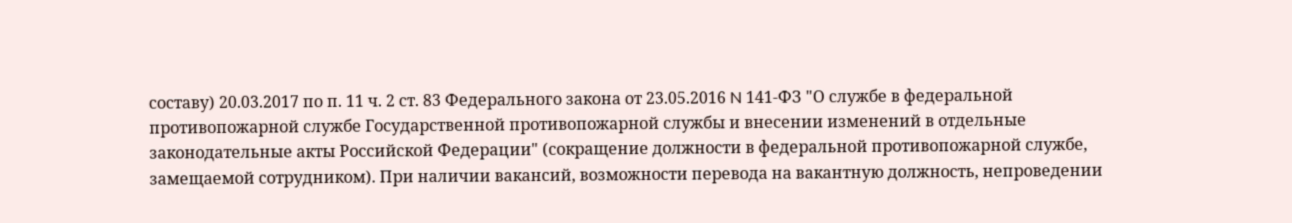составу) 20.03.2017 по п. 11 ч. 2 ст. 83 Федерального закона от 23.05.2016 N 141-ФЗ "О службе в федеральной противопожарной службе Государственной противопожарной службы и внесении изменений в отдельные законодательные акты Российской Федерации" (сокращение должности в федеральной противопожарной службе, замещаемой сотрудником). При наличии вакансий, возможности перевода на вакантную должность, непроведении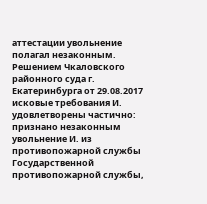аттестации увольнение полагал незаконным.
Решением Чкаловского районного суда г. Екатеринбурга от 29.08.2017 исковые требования И. удовлетворены частично: признано незаконным увольнение И. из противопожарной службы Государственной противопожарной службы,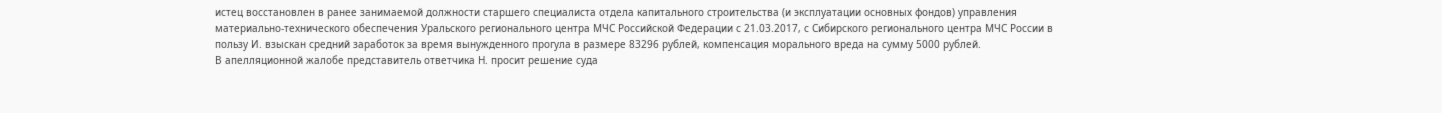истец восстановлен в ранее занимаемой должности старшего специалиста отдела капитального строительства (и эксплуатации основных фондов) управления материально-технического обеспечения Уральского регионального центра МЧС Российской Федерации с 21.03.2017, с Сибирского регионального центра МЧС России в пользу И. взыскан средний заработок за время вынужденного прогула в размере 83296 рублей, компенсация морального вреда на сумму 5000 рублей.
В апелляционной жалобе представитель ответчика Н. просит решение суда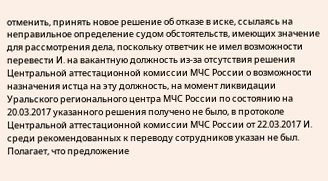отменить, принять новое решение об отказе в иске, ссылаясь на неправильное определение судом обстоятельств, имеющих значение для рассмотрения дела, поскольку ответчик не имел возможности перевести И. на вакантную должность из-за отсутствия решения Центральной аттестационной комиссии МЧС России о возможности назначения истца на эту должность, на момент ликвидации Уральского регионального центра МЧС России по состоянию на 20.03.2017 указанного решения получено не было, в протоколе Центральной аттестационной комиссии МЧС России от 22.03.2017 И. среди рекомендованных к переводу сотрудников указан не был. Полагает, что предложение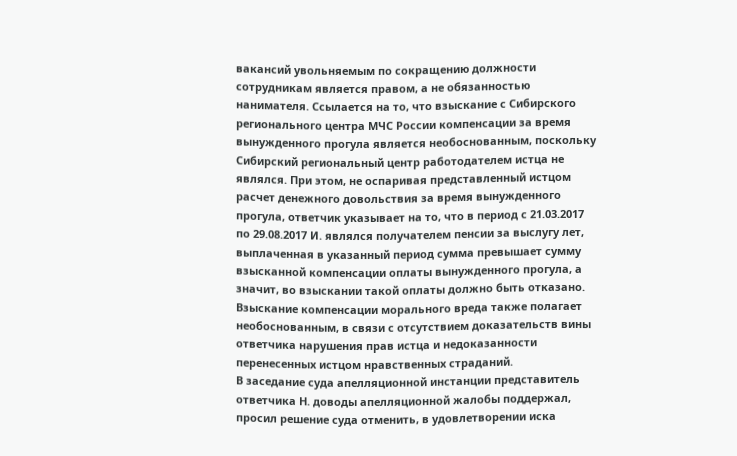вакансий увольняемым по сокращению должности сотрудникам является правом, а не обязанностью нанимателя. Ссылается на то, что взыскание с Сибирского регионального центра МЧС России компенсации за время вынужденного прогула является необоснованным, поскольку Сибирский региональный центр работодателем истца не являлся. При этом, не оспаривая представленный истцом расчет денежного довольствия за время вынужденного прогула, ответчик указывает на то, что в период с 21.03.2017 по 29.08.2017 И. являлся получателем пенсии за выслугу лет, выплаченная в указанный период сумма превышает сумму взысканной компенсации оплаты вынужденного прогула, а значит, во взыскании такой оплаты должно быть отказано. Взыскание компенсации морального вреда также полагает необоснованным, в связи с отсутствием доказательств вины ответчика нарушения прав истца и недоказанности перенесенных истцом нравственных страданий.
В заседание суда апелляционной инстанции представитель ответчика Н. доводы апелляционной жалобы поддержал, просил решение суда отменить, в удовлетворении иска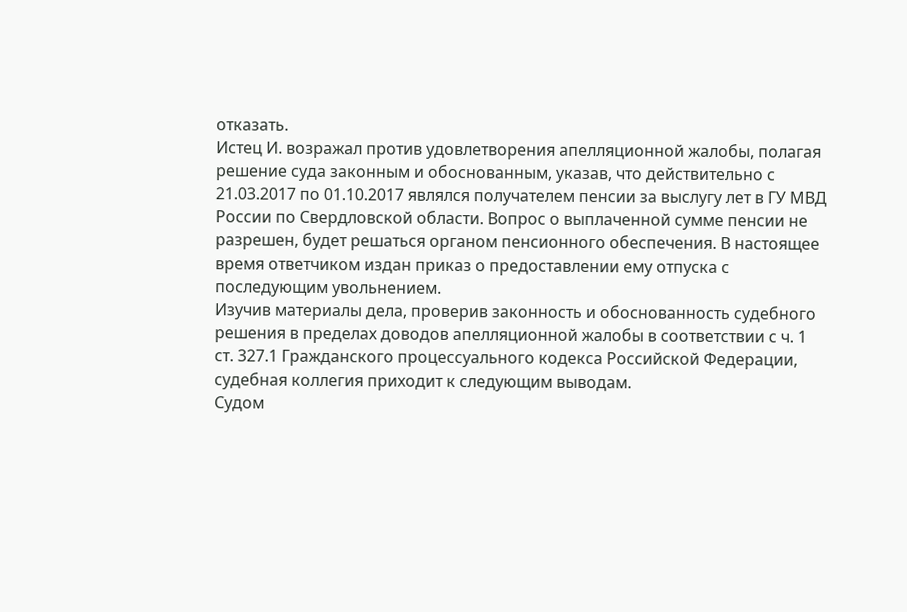отказать.
Истец И. возражал против удовлетворения апелляционной жалобы, полагая решение суда законным и обоснованным, указав, что действительно с 21.03.2017 по 01.10.2017 являлся получателем пенсии за выслугу лет в ГУ МВД России по Свердловской области. Вопрос о выплаченной сумме пенсии не разрешен, будет решаться органом пенсионного обеспечения. В настоящее время ответчиком издан приказ о предоставлении ему отпуска с последующим увольнением.
Изучив материалы дела, проверив законность и обоснованность судебного решения в пределах доводов апелляционной жалобы в соответствии с ч. 1 ст. 327.1 Гражданского процессуального кодекса Российской Федерации, судебная коллегия приходит к следующим выводам.
Судом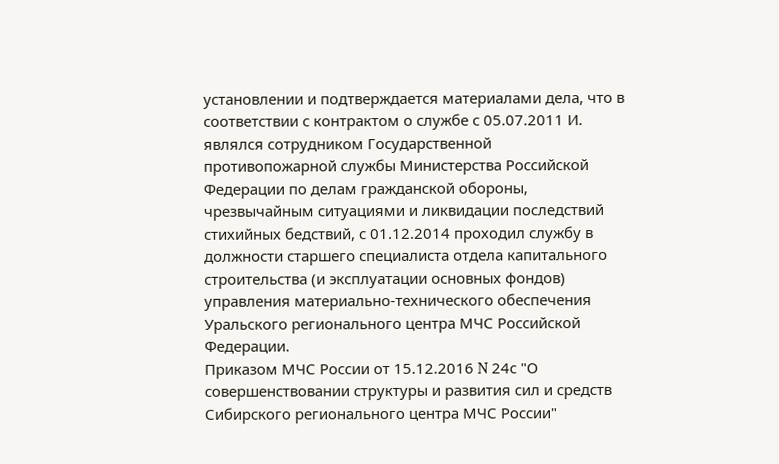установлении и подтверждается материалами дела, что в соответствии с контрактом о службе с 05.07.2011 И. являлся сотрудником Государственной противопожарной службы Министерства Российской Федерации по делам гражданской обороны, чрезвычайным ситуациями и ликвидации последствий стихийных бедствий, с 01.12.2014 проходил службу в должности старшего специалиста отдела капитального строительства (и эксплуатации основных фондов) управления материально-технического обеспечения Уральского регионального центра МЧС Российской Федерации.
Приказом МЧС России от 15.12.2016 N 24с "О совершенствовании структуры и развития сил и средств Сибирского регионального центра МЧС России"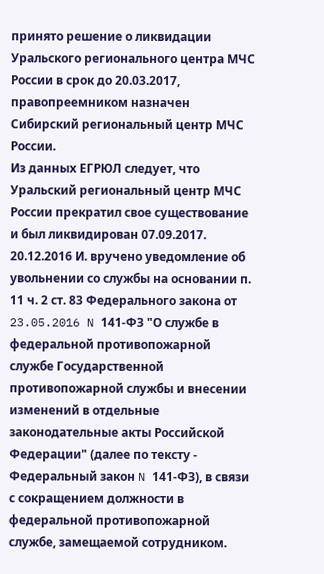принято решение о ликвидации Уральского регионального центра МЧС России в срок до 20.03.2017, правопреемником назначен Сибирский региональный центр МЧС России.
Из данных ЕГРЮЛ следует, что Уральский региональный центр МЧС России прекратил свое существование и был ликвидирован 07.09.2017.
20.12.2016 И. вручено уведомление об увольнении со службы на основании п. 11 ч. 2 ст. 83 Федерального закона от 23.05.2016 N 141-ФЗ "О службе в федеральной противопожарной службе Государственной противопожарной службы и внесении изменений в отдельные законодательные акты Российской Федерации" (далее по тексту - Федеральный закон N 141-ФЗ), в связи с сокращением должности в федеральной противопожарной службе, замещаемой сотрудником.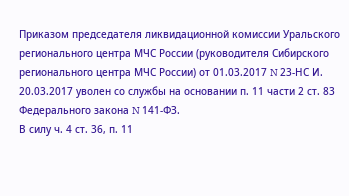Приказом председателя ликвидационной комиссии Уральского регионального центра МЧС России (руководителя Сибирского регионального центра МЧС России) от 01.03.2017 N 23-НС И. 20.03.2017 уволен со службы на основании п. 11 части 2 ст. 83 Федерального закона N 141-ФЗ.
В силу ч. 4 ст. 36, п. 11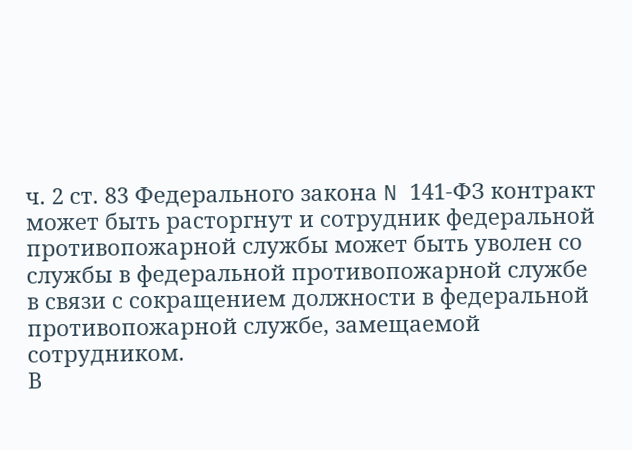ч. 2 ст. 83 Федерального закона N 141-ФЗ контракт может быть расторгнут и сотрудник федеральной противопожарной службы может быть уволен со службы в федеральной противопожарной службе в связи с сокращением должности в федеральной противопожарной службе, замещаемой сотрудником.
В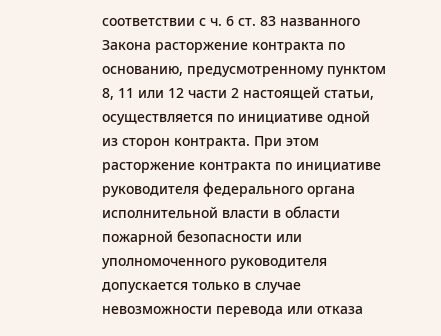соответствии с ч. 6 ст. 83 названного Закона расторжение контракта по основанию, предусмотренному пунктом 8, 11 или 12 части 2 настоящей статьи, осуществляется по инициативе одной из сторон контракта. При этом расторжение контракта по инициативе руководителя федерального органа исполнительной власти в области пожарной безопасности или уполномоченного руководителя допускается только в случае невозможности перевода или отказа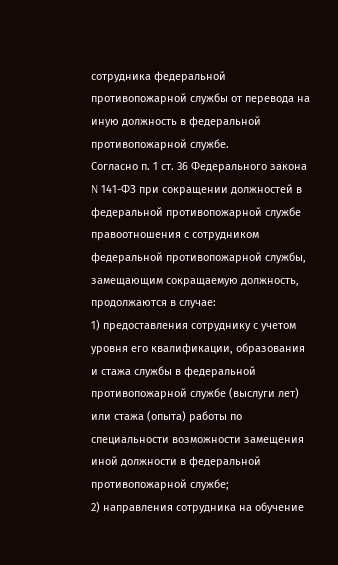сотрудника федеральной противопожарной службы от перевода на иную должность в федеральной противопожарной службе.
Согласно п. 1 ст. 36 Федерального закона N 141-ФЗ при сокращении должностей в федеральной противопожарной службе правоотношения с сотрудником федеральной противопожарной службы, замещающим сокращаемую должность, продолжаются в случае:
1) предоставления сотруднику с учетом уровня его квалификации, образования и стажа службы в федеральной противопожарной службе (выслуги лет) или стажа (опыта) работы по специальности возможности замещения иной должности в федеральной противопожарной службе;
2) направления сотрудника на обучение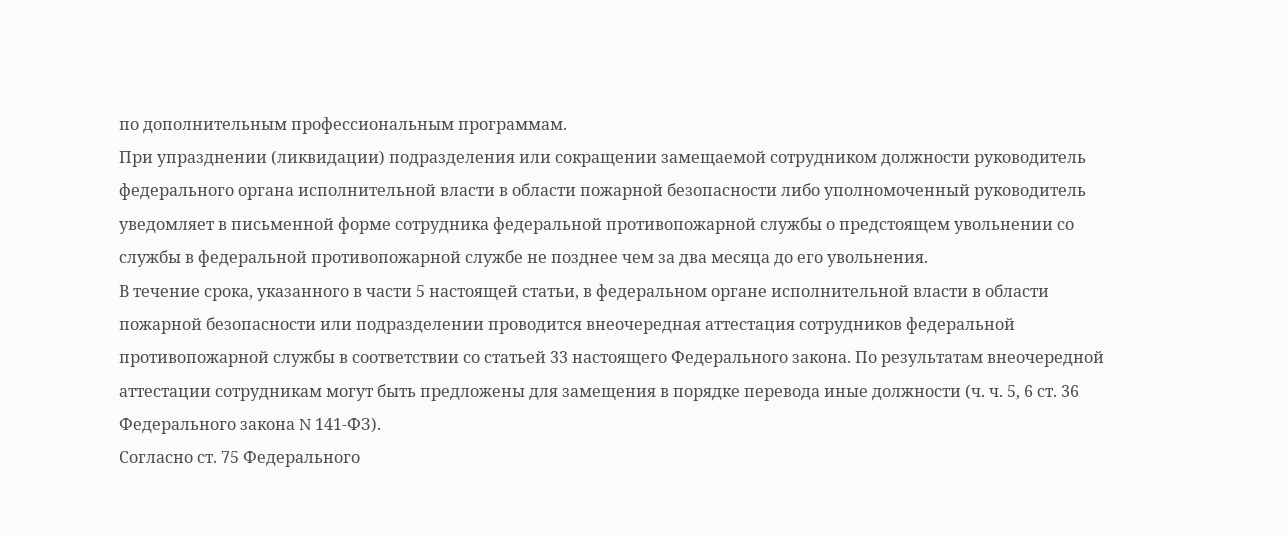по дополнительным профессиональным программам.
При упразднении (ликвидации) подразделения или сокращении замещаемой сотрудником должности руководитель федерального органа исполнительной власти в области пожарной безопасности либо уполномоченный руководитель уведомляет в письменной форме сотрудника федеральной противопожарной службы о предстоящем увольнении со службы в федеральной противопожарной службе не позднее чем за два месяца до его увольнения.
В течение срока, указанного в части 5 настоящей статьи, в федеральном органе исполнительной власти в области пожарной безопасности или подразделении проводится внеочередная аттестация сотрудников федеральной противопожарной службы в соответствии со статьей 33 настоящего Федерального закона. По результатам внеочередной аттестации сотрудникам могут быть предложены для замещения в порядке перевода иные должности (ч. ч. 5, 6 ст. 36 Федерального закона N 141-ФЗ).
Согласно ст. 75 Федерального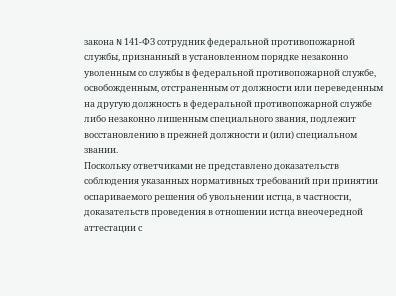закона N 141-ФЗ сотрудник федеральной противопожарной службы, признанный в установленном порядке незаконно уволенным со службы в федеральной противопожарной службе, освобожденным, отстраненным от должности или переведенным на другую должность в федеральной противопожарной службе либо незаконно лишенным специального звания, подлежит восстановлению в прежней должности и (или) специальном звании.
Поскольку ответчиками не представлено доказательств соблюдения указанных нормативных требований при принятии оспариваемого решения об увольнении истца, в частности, доказательств проведения в отношении истца внеочередной аттестации с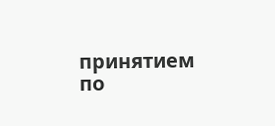принятием по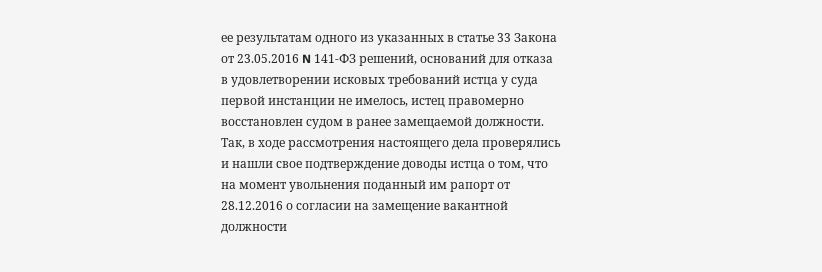ее результатам одного из указанных в статье 33 Закона от 23.05.2016 N 141-ФЗ решений, оснований для отказа в удовлетворении исковых требований истца у суда первой инстанции не имелось, истец правомерно восстановлен судом в ранее замещаемой должности.
Так, в ходе рассмотрения настоящего дела проверялись и нашли свое подтверждение доводы истца о том, что на момент увольнения поданный им рапорт от 28.12.2016 о согласии на замещение вакантной должности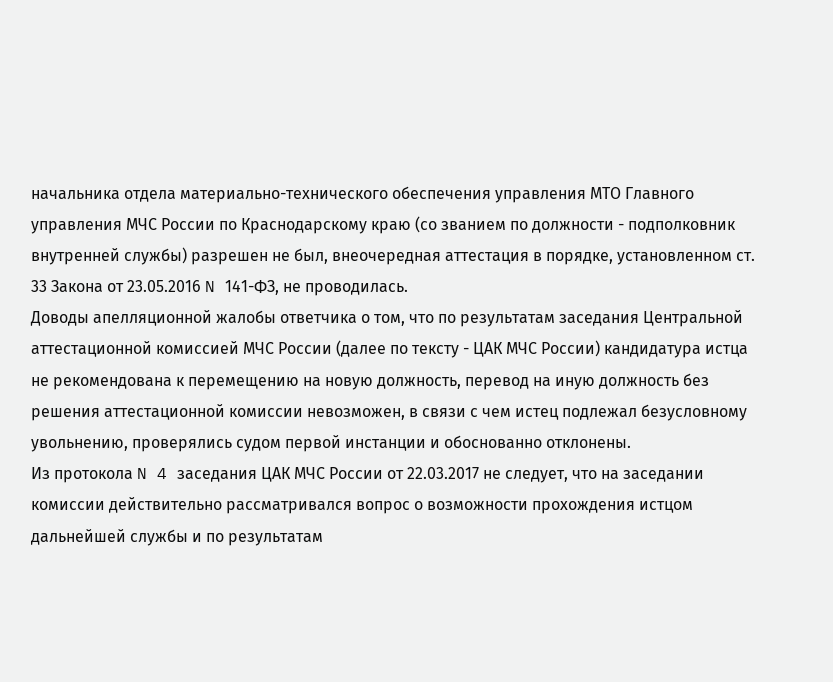начальника отдела материально-технического обеспечения управления МТО Главного управления МЧС России по Краснодарскому краю (со званием по должности - подполковник внутренней службы) разрешен не был, внеочередная аттестация в порядке, установленном ст. 33 Закона от 23.05.2016 N 141-ФЗ, не проводилась.
Доводы апелляционной жалобы ответчика о том, что по результатам заседания Центральной аттестационной комиссией МЧС России (далее по тексту - ЦАК МЧС России) кандидатура истца не рекомендована к перемещению на новую должность, перевод на иную должность без решения аттестационной комиссии невозможен, в связи с чем истец подлежал безусловному увольнению, проверялись судом первой инстанции и обоснованно отклонены.
Из протокола N 4 заседания ЦАК МЧС России от 22.03.2017 не следует, что на заседании комиссии действительно рассматривался вопрос о возможности прохождения истцом дальнейшей службы и по результатам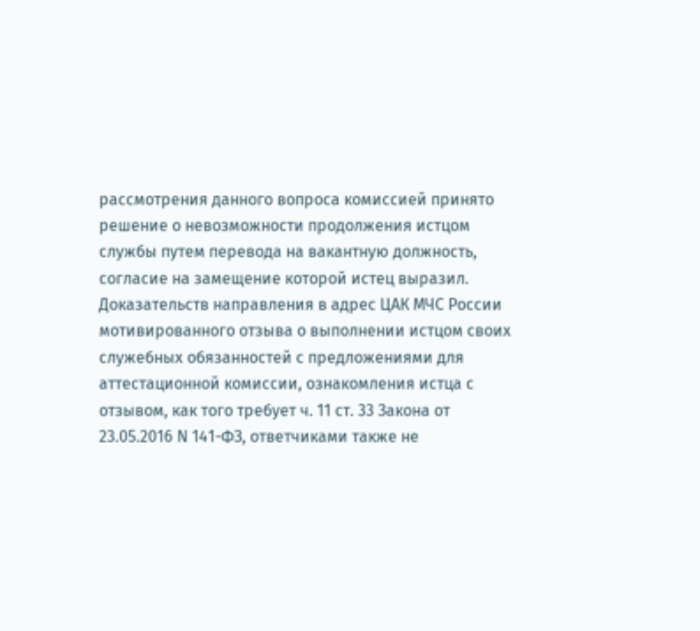рассмотрения данного вопроса комиссией принято решение о невозможности продолжения истцом службы путем перевода на вакантную должность, согласие на замещение которой истец выразил. Доказательств направления в адрес ЦАК МЧС России мотивированного отзыва о выполнении истцом своих служебных обязанностей с предложениями для аттестационной комиссии, ознакомления истца с отзывом, как того требует ч. 11 ст. 33 Закона от 23.05.2016 N 141-ФЗ, ответчиками также не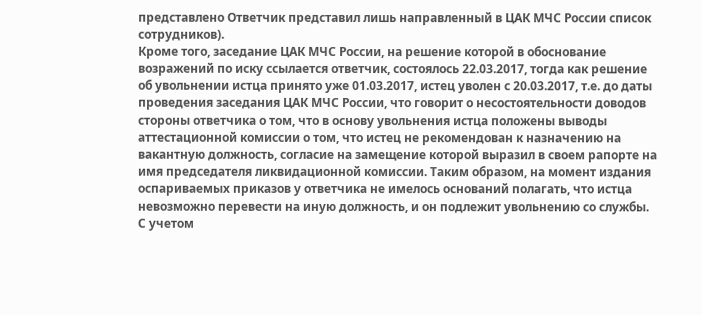представлено Ответчик представил лишь направленный в ЦАК МЧС России список сотрудников).
Кроме того, заседание ЦАК МЧС России, на решение которой в обоснование возражений по иску ссылается ответчик, состоялось 22.03.2017, тогда как решение об увольнении истца принято уже 01.03.2017, истец уволен с 20.03.2017, т.е. до даты проведения заседания ЦАК МЧС России, что говорит о несостоятельности доводов стороны ответчика о том, что в основу увольнения истца положены выводы аттестационной комиссии о том, что истец не рекомендован к назначению на вакантную должность, согласие на замещение которой выразил в своем рапорте на имя председателя ликвидационной комиссии. Таким образом, на момент издания оспариваемых приказов у ответчика не имелось оснований полагать, что истца невозможно перевести на иную должность, и он подлежит увольнению со службы.
С учетом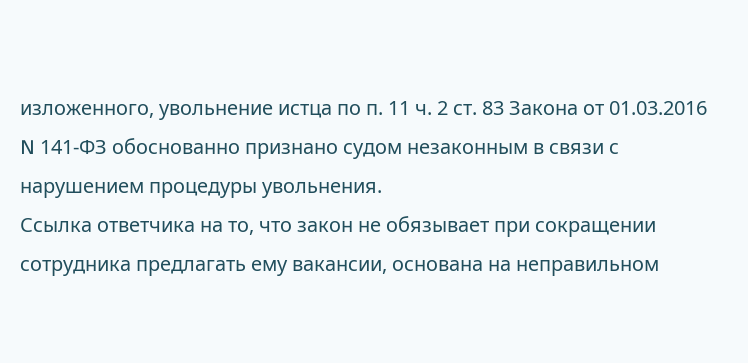изложенного, увольнение истца по п. 11 ч. 2 ст. 83 Закона от 01.03.2016 N 141-ФЗ обоснованно признано судом незаконным в связи с нарушением процедуры увольнения.
Ссылка ответчика на то, что закон не обязывает при сокращении сотрудника предлагать ему вакансии, основана на неправильном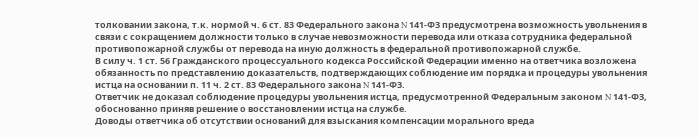толковании закона, т.к. нормой ч. 6 ст. 83 Федерального закона N 141-ФЗ предусмотрена возможность увольнения в связи с сокращением должности только в случае невозможности перевода или отказа сотрудника федеральной противопожарной службы от перевода на иную должность в федеральной противопожарной службе.
В силу ч. 1 ст. 56 Гражданского процессуального кодекса Российской Федерации именно на ответчика возложена обязанность по представлению доказательств, подтверждающих соблюдение им порядка и процедуры увольнения истца на основании п. 11 ч. 2 ст. 83 Федерального закона N 141-ФЗ.
Ответчик не доказал соблюдение процедуры увольнения истца, предусмотренной Федеральным законом N 141-ФЗ, обоснованно приняв решение о восстановлении истца на службе.
Доводы ответчика об отсутствии оснований для взыскания компенсации морального вреда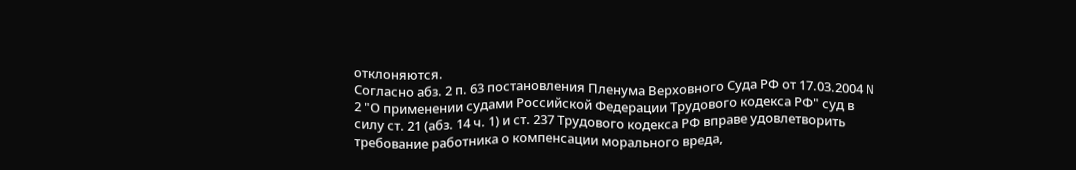отклоняются.
Согласно абз. 2 п. 63 постановления Пленума Верховного Суда РФ от 17.03.2004 N 2 "О применении судами Российской Федерации Трудового кодекса РФ" суд в силу ст. 21 (абз. 14 ч. 1) и ст. 237 Трудового кодекса РФ вправе удовлетворить требование работника о компенсации морального вреда,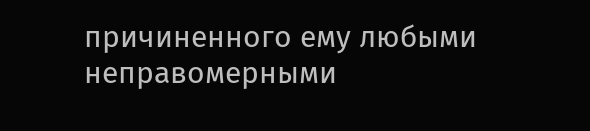причиненного ему любыми неправомерными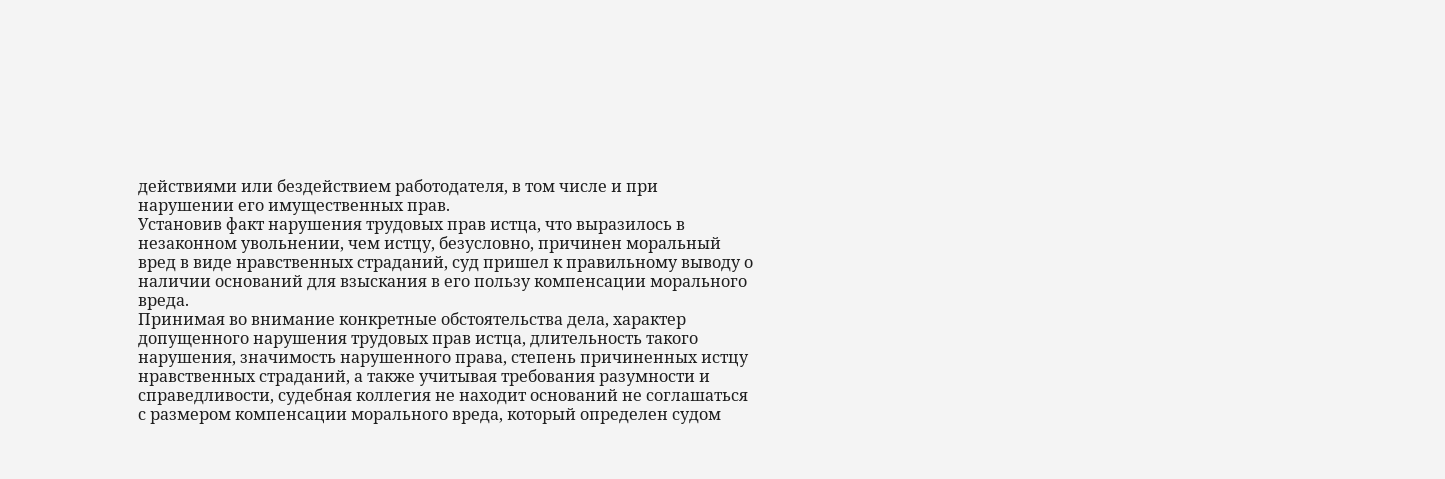действиями или бездействием работодателя, в том числе и при нарушении его имущественных прав.
Установив факт нарушения трудовых прав истца, что выразилось в незаконном увольнении, чем истцу, безусловно, причинен моральный вред в виде нравственных страданий, суд пришел к правильному выводу о наличии оснований для взыскания в его пользу компенсации морального вреда.
Принимая во внимание конкретные обстоятельства дела, характер допущенного нарушения трудовых прав истца, длительность такого нарушения, значимость нарушенного права, степень причиненных истцу нравственных страданий, а также учитывая требования разумности и справедливости, судебная коллегия не находит оснований не соглашаться с размером компенсации морального вреда, который определен судом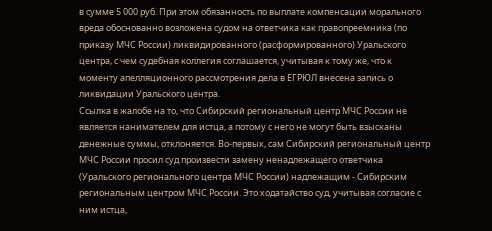в сумме 5 000 руб. При этом обязанность по выплате компенсации морального вреда обоснованно возложена судом на ответчика как правопреемника (по приказу МЧС России) ликвидированного (расформированного) Уральского центра, с чем судебная коллегия соглашается, учитывая к тому же, что к моменту апелляционного рассмотрения дела в ЕГРЮЛ внесена запись о ликвидации Уральского центра.
Ссылка в жалобе на то, что Сибирский региональный центр МЧС России не является нанимателем для истца, а потому с него не могут быть взысканы денежные суммы, отклоняется. Во-первых, сам Сибирский региональный центр МЧС России просил суд произвести замену ненадлежащего ответчика (Уральского регионального центра МЧС России) надлежащим - Сибирским региональным центром МЧС России. Это ходатайство суд, учитывая согласие с ним истца,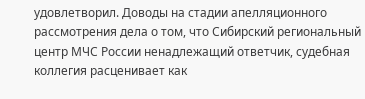удовлетворил. Доводы на стадии апелляционного рассмотрения дела о том, что Сибирский региональный центр МЧС России ненадлежащий ответчик, судебная коллегия расценивает как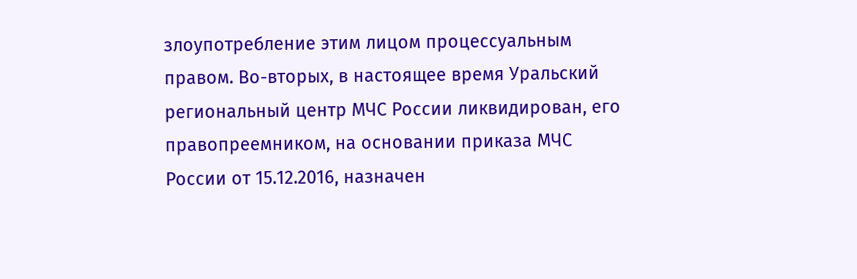злоупотребление этим лицом процессуальным правом. Во-вторых, в настоящее время Уральский региональный центр МЧС России ликвидирован, его правопреемником, на основании приказа МЧС России от 15.12.2016, назначен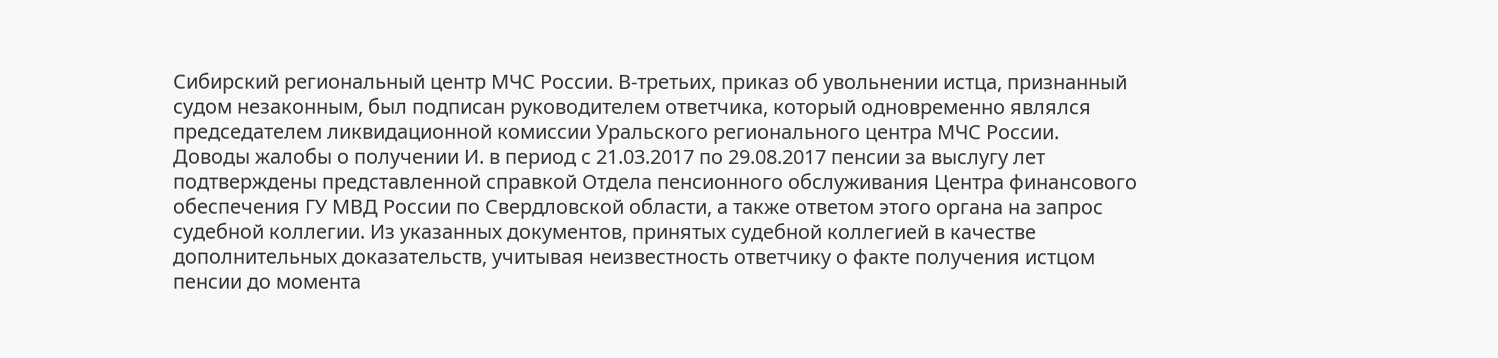Сибирский региональный центр МЧС России. В-третьих, приказ об увольнении истца, признанный судом незаконным, был подписан руководителем ответчика, который одновременно являлся председателем ликвидационной комиссии Уральского регионального центра МЧС России.
Доводы жалобы о получении И. в период с 21.03.2017 по 29.08.2017 пенсии за выслугу лет подтверждены представленной справкой Отдела пенсионного обслуживания Центра финансового обеспечения ГУ МВД России по Свердловской области, а также ответом этого органа на запрос судебной коллегии. Из указанных документов, принятых судебной коллегией в качестве дополнительных доказательств, учитывая неизвестность ответчику о факте получения истцом пенсии до момента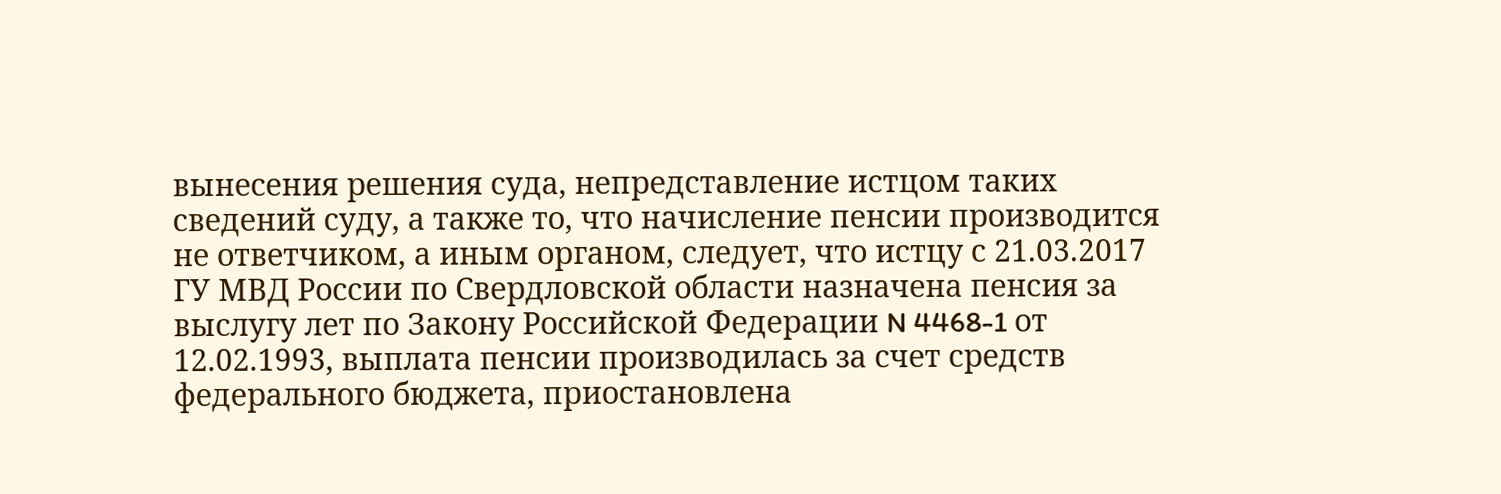вынесения решения суда, непредставление истцом таких сведений суду, а также то, что начисление пенсии производится не ответчиком, а иным органом, следует, что истцу с 21.03.2017 ГУ МВД России по Свердловской области назначена пенсия за выслугу лет по Закону Российской Федерации N 4468-1 от 12.02.1993, выплата пенсии производилась за счет средств федерального бюджета, приостановлена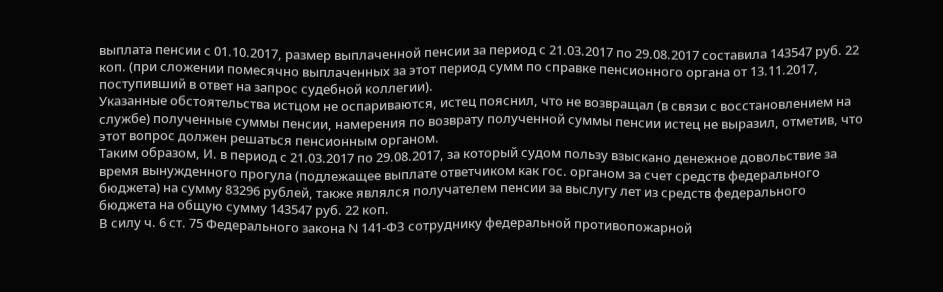выплата пенсии с 01.10.2017, размер выплаченной пенсии за период с 21.03.2017 по 29.08.2017 составила 143547 руб. 22 коп. (при сложении помесячно выплаченных за этот период сумм по справке пенсионного органа от 13.11.2017, поступивший в ответ на запрос судебной коллегии).
Указанные обстоятельства истцом не оспариваются, истец пояснил, что не возвращал (в связи с восстановлением на службе) полученные суммы пенсии, намерения по возврату полученной суммы пенсии истец не выразил, отметив, что этот вопрос должен решаться пенсионным органом.
Таким образом, И. в период с 21.03.2017 по 29.08.2017, за который судом пользу взыскано денежное довольствие за время вынужденного прогула (подлежащее выплате ответчиком как гос. органом за счет средств федерального бюджета) на сумму 83296 рублей, также являлся получателем пенсии за выслугу лет из средств федерального бюджета на общую сумму 143547 руб. 22 коп.
В силу ч. 6 ст. 75 Федерального закона N 141-ФЗ сотруднику федеральной противопожарной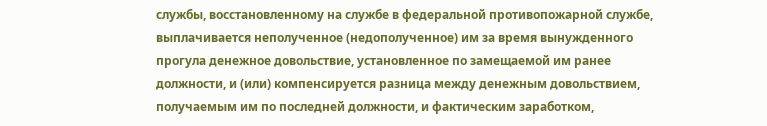службы, восстановленному на службе в федеральной противопожарной службе, выплачивается неполученное (недополученное) им за время вынужденного прогула денежное довольствие, установленное по замещаемой им ранее должности, и (или) компенсируется разница между денежным довольствием, получаемым им по последней должности, и фактическим заработком,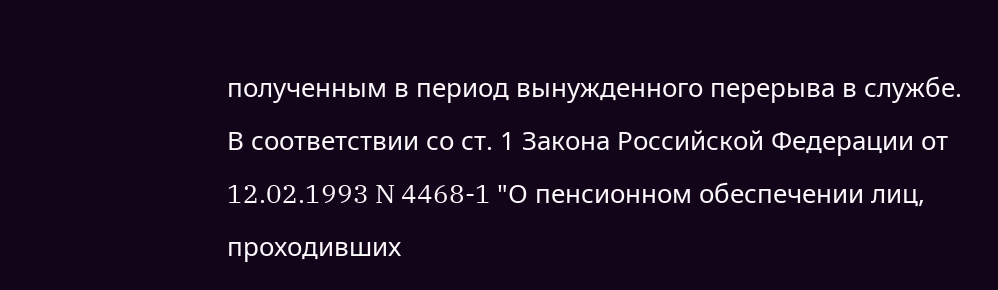полученным в период вынужденного перерыва в службе.
В соответствии со ст. 1 Закона Российской Федерации от 12.02.1993 N 4468-1 "О пенсионном обеспечении лиц, проходивших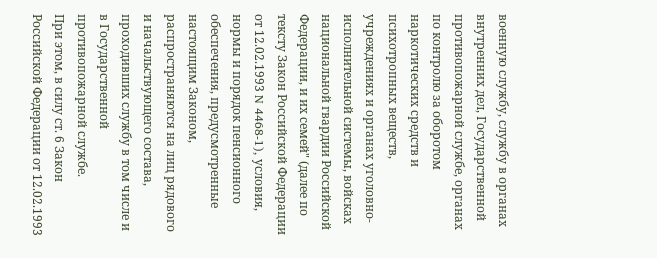военную службу, службу в органах внутренних дел, Государственной противопожарной службе, органах по контролю за оборотом наркотических средств и психотропных веществ, учреждениях и органах уголовно-исполнительной системы, войсках национальной гвардии Российской Федерации, и их семей" (далее по тексту Закон Российской Федерации от 12.02.1993 N 4468-1), условия, нормы и порядок пенсионного обеспечения, предусмотренные настоящим Законом, распространяются на лиц рядового и начальствующего состава, проходивших службу в том числе и в Государственной противопожарной службе.
При этом, в силу ст. 6 Закон Российской Федерации от 12.02.1993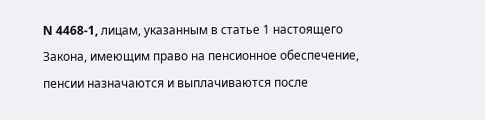N 4468-1, лицам, указанным в статье 1 настоящего Закона, имеющим право на пенсионное обеспечение, пенсии назначаются и выплачиваются после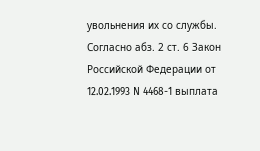увольнения их со службы. Согласно абз. 2 ст. 6 Закон Российской Федерации от 12.02.1993 N 4468-1 выплата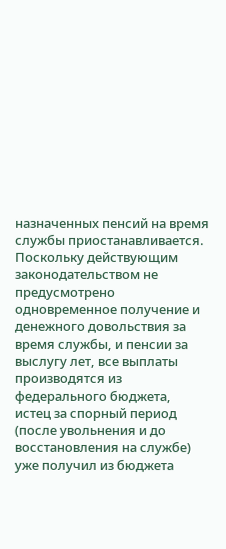назначенных пенсий на время службы приостанавливается.
Поскольку действующим законодательством не предусмотрено одновременное получение и денежного довольствия за время службы, и пенсии за выслугу лет, все выплаты производятся из федерального бюджета, истец за спорный период (после увольнения и до восстановления на службе) уже получил из бюджета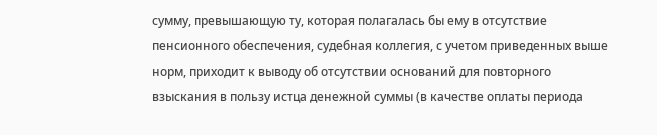сумму, превышающую ту, которая полагалась бы ему в отсутствие пенсионного обеспечения, судебная коллегия, с учетом приведенных выше норм, приходит к выводу об отсутствии оснований для повторного взыскания в пользу истца денежной суммы (в качестве оплаты периода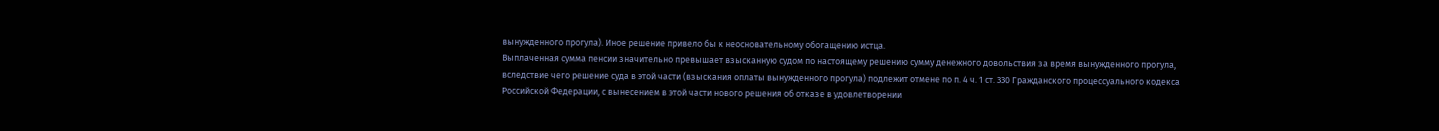вынужденного прогула). Иное решение привело бы к неосновательному обогащению истца.
Выплаченная сумма пенсии значительно превышает взысканную судом по настоящему решению сумму денежного довольствия за время вынужденного прогула, вследствие чего решение суда в этой части (взыскания оплаты вынужденного прогула) подлежит отмене по п. 4 ч. 1 ст. 330 Гражданского процессуального кодекса Российской Федерации, с вынесением в этой части нового решения об отказе в удовлетворении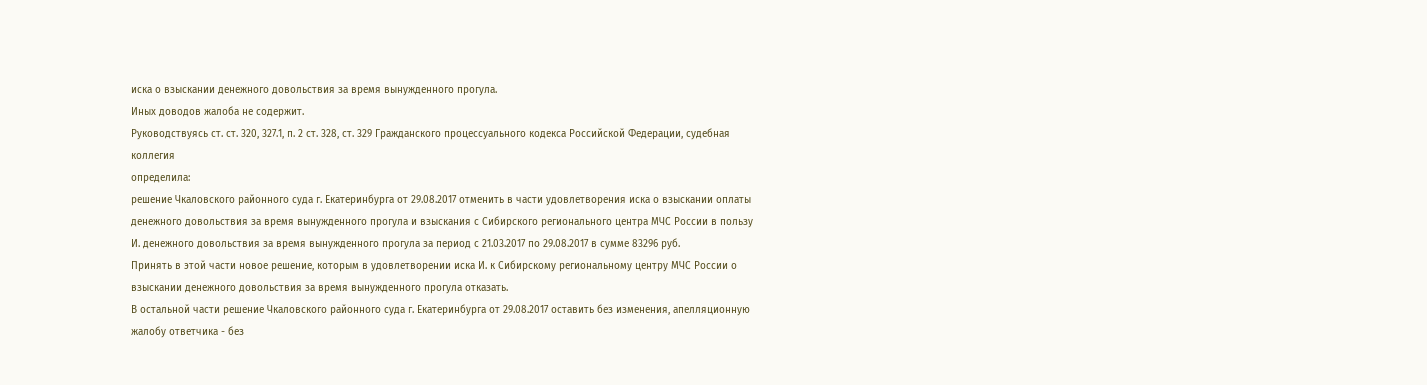иска о взыскании денежного довольствия за время вынужденного прогула.
Иных доводов жалоба не содержит.
Руководствуясь ст. ст. 320, 327.1, п. 2 ст. 328, ст. 329 Гражданского процессуального кодекса Российской Федерации, судебная коллегия
определила:
решение Чкаловского районного суда г. Екатеринбурга от 29.08.2017 отменить в части удовлетворения иска о взыскании оплаты денежного довольствия за время вынужденного прогула и взыскания с Сибирского регионального центра МЧС России в пользу И. денежного довольствия за время вынужденного прогула за период с 21.03.2017 по 29.08.2017 в сумме 83296 руб.
Принять в этой части новое решение, которым в удовлетворении иска И. к Сибирскому региональному центру МЧС России о взыскании денежного довольствия за время вынужденного прогула отказать.
В остальной части решение Чкаловского районного суда г. Екатеринбурга от 29.08.2017 оставить без изменения, апелляционную жалобу ответчика - без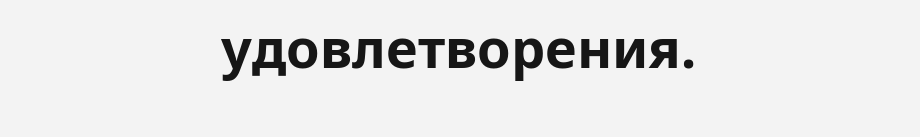удовлетворения.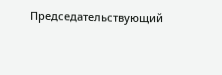Председательствующий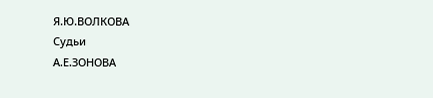Я.Ю.ВОЛКОВА
Судьи
А.Е.ЗОНОВА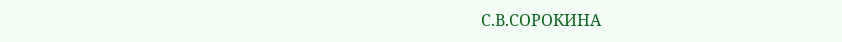С.В.СОРОКИНА